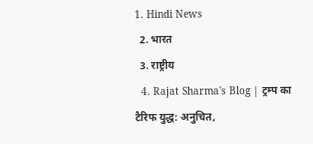1. Hindi News
  2. भारत
  3. राष्ट्रीय
  4. Rajat Sharma's Blog | ट्रम्प का टैरिफ युद्ध: अनुचित,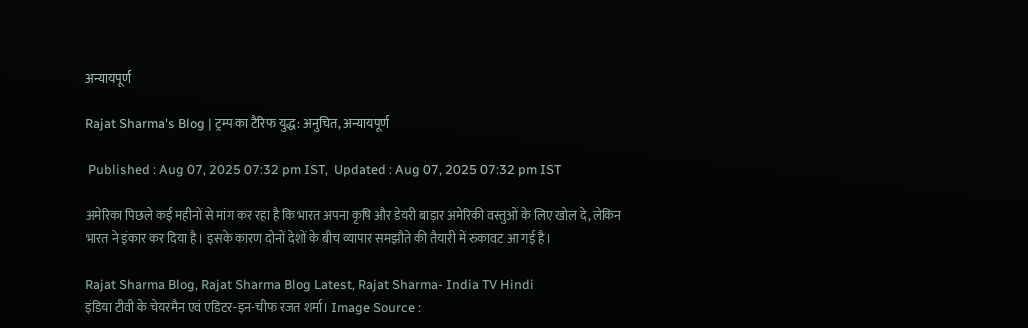अन्यायपूर्ण

Rajat Sharma's Blog | ट्रम्प का टैरिफ युद्ध: अनुचित, अन्यायपूर्ण

 Published : Aug 07, 2025 07:32 pm IST,  Updated : Aug 07, 2025 07:32 pm IST

अमेरिका पिछले कई महीनों से मांग कर रहा है कि भारत अपना कृषि और डेयरी बाड़ार अमेरिकी वस्तुओं के लिए खोल दे, लेकिन भारत ने इंकार कर दिया है। इसके कारण दोनों देशों के बीच व्यापार समझौते की तैयारी में रुकावट आ गई है।

Rajat Sharma Blog, Rajat Sharma Blog Latest, Rajat Sharma- India TV Hindi
इंडिया टीवी के चेयरमैन एवं एडिटर-इन-चीफ रजत शर्मा। Image Source :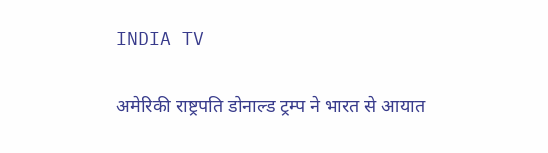INDIA TV

अमेरिकी राष्ट्रपति डोनाल्ड ट्रम्प ने भारत से आयात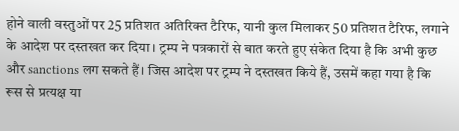होने वाली वस्तुओं पर 25 प्रतिशत अतिरिक्त टैरिफ, यानी कुल मिलाकर 50 प्रतिशत टैरिफ, लगाने के आदेश पर दस्तखत कर दिया। ट्रम्प ने पत्रकारों से बात करते हुए संकेत दिया है कि अभी कुछ और sanctions लग सकते हैं। जिस आदेश पर ट्रम्प ने दस्तखत किये हैं, उसमें कहा गया है कि रूस से प्रत्यक्ष या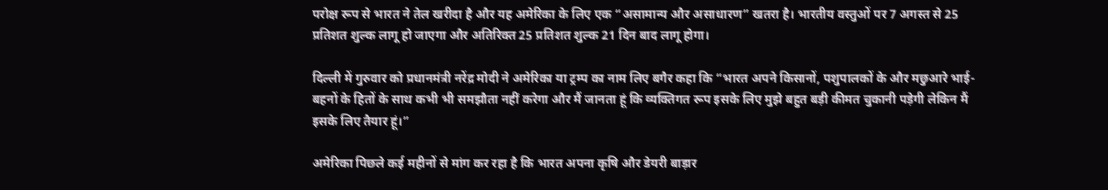परोक्ष रूप से भारत ने तेल खरीदा है और यह अमेरिका के लिए एक “असामान्य और असाधारण” खतरा है। भारतीय वस्तुओं पर 7 अगस्त से 25 प्रतिशत शुल्क लागू हो जाएगा और अतिरिक्त 25 प्रतिशत शुल्क 21 दिन बाद लागू होगा।

दिल्ली में गुरुवार को प्रधानमंत्री नरेंद्र मोदी ने अमेरिका या ट्रम्प का नाम लिए बगैर कहा कि “भारत अपने किसानों, पशुपालकों के और मछुआरे भाई-बहनों के हितों के साथ कभी भी समझौता नहीं करेगा और मैं जानता हूं कि व्यक्तिगत रूप इसके लिए मुझे बहुत बड़ी कीमत चुकानी पड़ेगी लेकिन मैं इसके लिए तैयार हूं।”

अमेरिका पिछले कई महीनों से मांग कर रहा है कि भारत अपना कृषि और डेयरी बाड़ार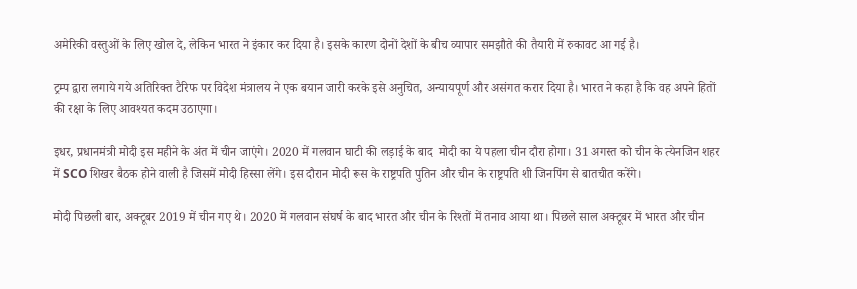अमेरिकी वस्तुओं के लिए खोल दे, लेकिन भारत ने इंकार कर दिया है। इसके कारण दोनों देशों के बीच व्यापार समझौते की तैयारी में रुकावट आ गई है।

ट्रम्प द्वारा लगाये गये अतिरिक्त टैरिफ पर विदेश मंत्रालय ने एक बयान जारी करके इसे अनुचित, अन्यायपूर्ण और असंगत करार दिया है। भारत ने कहा है कि वह अपने हितों की रक्षा के लिए आवश्यत कदम उठाएगा।

इधर, प्रधानमंत्री मोदी इस महीने के अंत में चीन जाएंगे। 2020 में गलवान घाटी की लड़ाई के बाद  मोदी का ये पहला चीन दौरा होगा। 31 अगस्त को चीन के त्येनजिन शहर में SCO शिखर बैठक होने वाली है जिसमें मोदी हिस्सा लेंगे। इस दौरान मोदी रूस के राष्ट्रपति पुतिन और चीन के राष्ट्रपति शी जिनपिंग से बातचीत करेंगे।

मोदी पिछली बार, अक्टूबर 2019 में चीन गए थे। 2020 में गलवान संघर्ष के बाद भारत और चीन के रिश्तों में तनाव आया था। पिछले साल अक्टूबर में भारत और चीन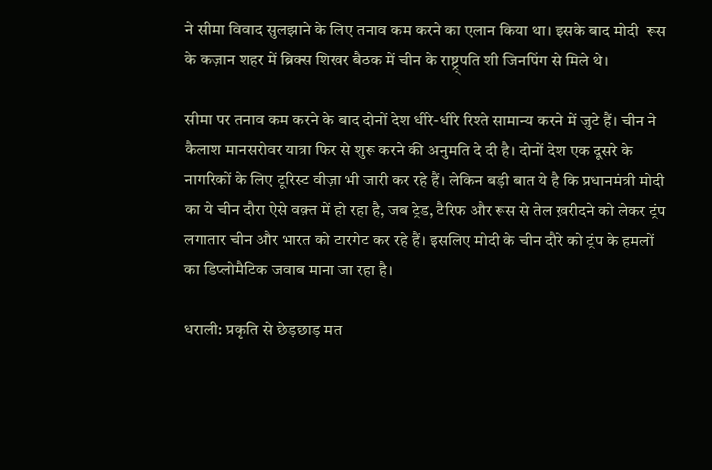ने सीमा विवाद सुलझाने के लिए तनाव कम करने का एलान किया था। इसके बाद मोदी  रूस के कज़ान शहर में ब्रिक्स शिखर बैठक में चीन के राष्ट्र्पति शी जिनपिंग से मिले थे।

सीमा पर तनाव कम करने के बाद दोनों देश धीरे-धीरे रिश्ते सामान्य करने में जुटे हैं। चीन ने कैलाश मानसरोवर यात्रा फिर से शुरू करने की अनुमति दे दी है। दोनों देश एक दूसरे के नागरिकों के लिए टूरिस्ट वीज़ा भी जारी कर रहे हैं। लेकिन बड़ी बात ये है कि प्रधानमंत्री मोदी का ये चीन दौरा ऐसे वक़्त में हो रहा है, जब ट्रेड, टैरिफ और रूस से तेल ख़रीदने को लेकर ट्रंप लगातार चीन और भारत को टारगेट कर रहे हैं। इसलिए मोदी के चीन दौरे को ट्रंप के हमलों का डिप्लोमैटिक जवाब माना जा रहा है।

धराली: प्रकृति से छेड़छाड़ मत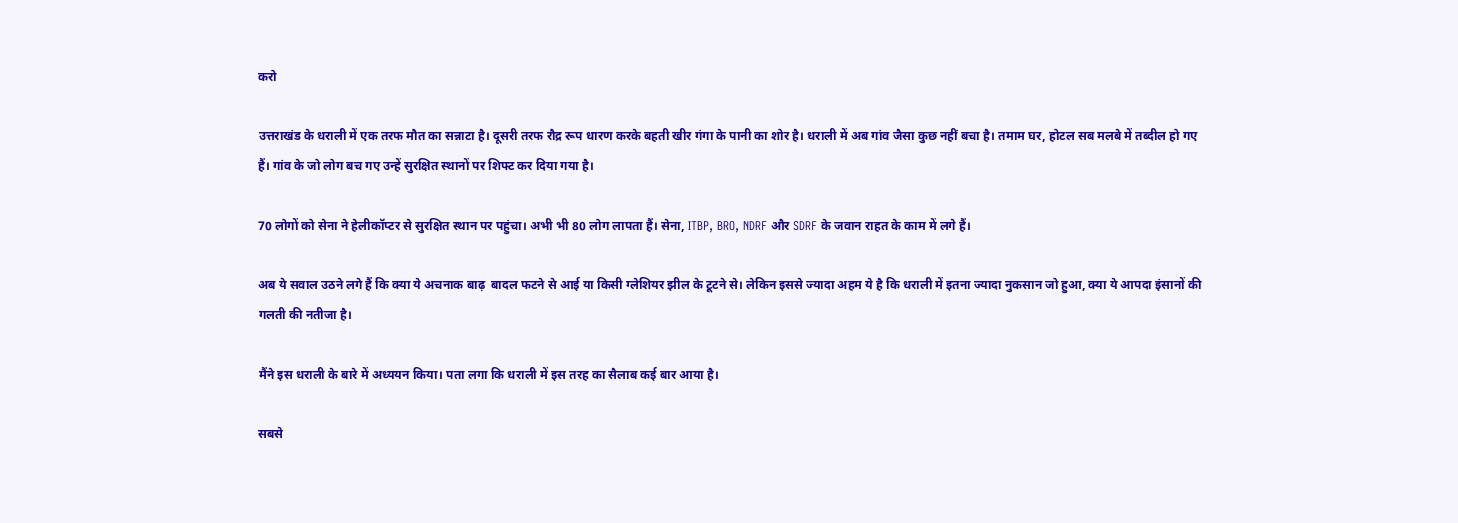करो

उत्तराखंड के धराली में एक तरफ मौत का सन्नाटा है। दूसरी तरफ रौद्र रूप धारण करके बहती खीर गंगा के पानी का शोर है। धराली में अब गांव जैसा कुछ नहीं बचा है। तमाम घर, होटल सब मलबे में तब्दील हो गए हैं। गांव के जो लोग बच गए उन्हें सुरक्षित स्थानों पर शिफ्ट कर दिया गया है।

70 लोगों को सेना ने हेलीकॉप्टर से सुरक्षित स्थान पर पहुंचा। अभी भी 80 लोग लापता हैं। सेना, ITBP, BRO, NDRF और SDRF के जवान राहत के काम में लगे हैं।

अब ये सवाल उठने लगे हैं कि क्या ये अचनाक बाढ़  बादल फटने से आई या किसी ग्लेशियर झील के टूटने से। लेकिन इससे ज्यादा अहम ये है कि धराली में इतना ज्यादा नुकसान जो हुआ, क्या ये आपदा इंसानों की गलती की नतीजा है।

मैंने इस धराली के बारे में अध्ययन किया। पता लगा कि धराली में इस तरह का सैलाब कई बार आया है।

सबसे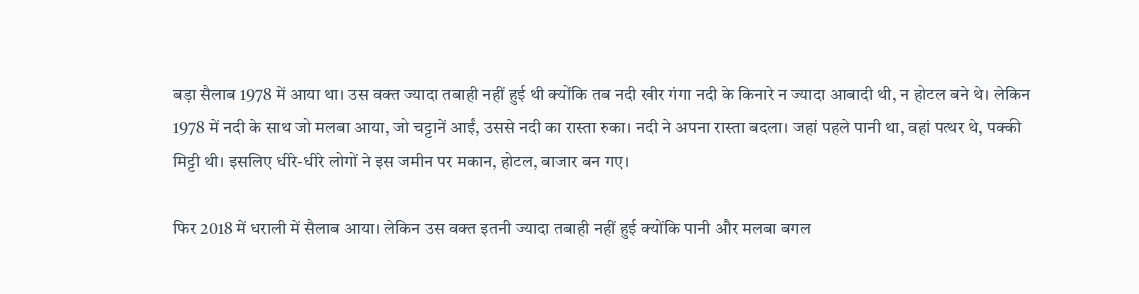बड़ा सैलाब 1978 में आया था। उस वक्त ज्यादा तबाही नहीं हुई थी क्योंकि तब नदी खीर गंगा नदी के किनारे न ज्यादा आबादी थी, न होटल बने थे। लेकिन 1978 में नदी के साथ जो मलबा आया, जो चट्टानें आईं, उससे नदी का रास्ता रुका। नदी ने अपना रास्ता बदला। जहां पहले पानी था, वहां पत्थर थे, पक्की मिट्टी थी। इसलिए धीरे-धीरे लोगों ने इस जमीन पर मकान, होटल, बाजार बन गए।

फिर 2018 में धराली में सैलाब आया। लेकिन उस वक्त इतनी ज्यादा तबाही नहीं हुई क्योंकि पानी और मलबा बगल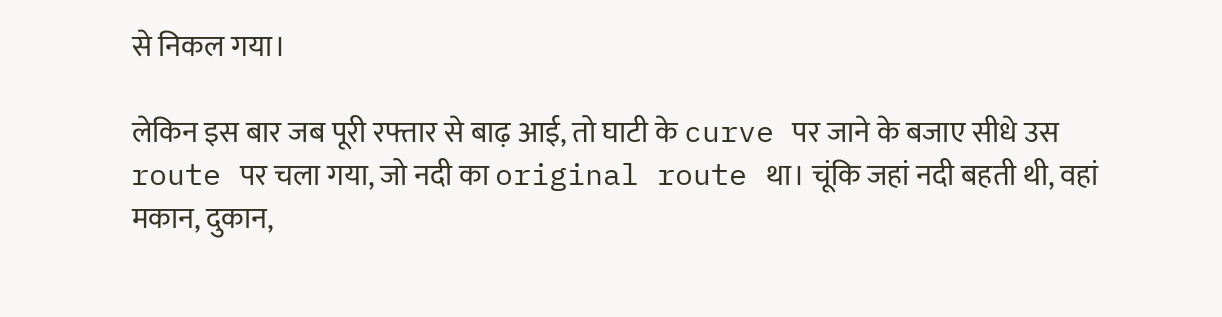से निकल गया।

लेकिन इस बार जब पूरी रफ्तार से बाढ़ आई, तो घाटी के curve पर जाने के बजाए सीधे उस route पर चला गया, जो नदी का original route था। चूंकि जहां नदी बहती थी, वहां मकान, दुकान,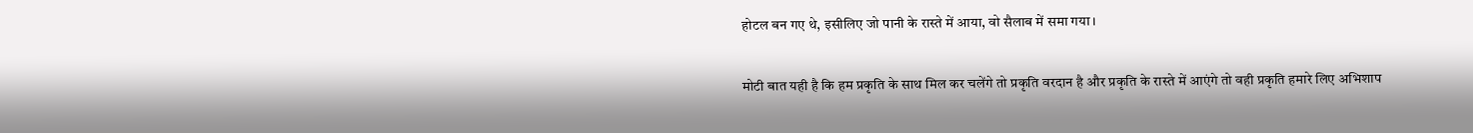होटल बन गए थे, इसीलिए जो पानी के रास्ते में आया, वो सैलाब में समा गया।

मोटी बात यही है कि हम प्रकृति के साथ मिल कर चलेंगे तो प्रकृति वरदान है और प्रकृति के रास्ते में आएंगे तो वही प्रकृति हमारे लिए अभिशाप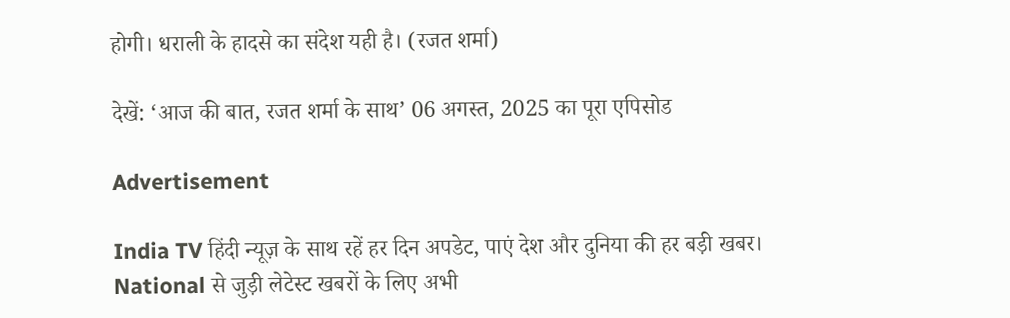होगी। धराली के हादसे का संदेश यही है। (रजत शर्मा)

देखें: ‘आज की बात, रजत शर्मा के साथ’ 06 अगस्त, 2025 का पूरा एपिसोड

Advertisement

India TV हिंदी न्यूज़ के साथ रहें हर दिन अपडेट, पाएं देश और दुनिया की हर बड़ी खबर। National से जुड़ी लेटेस्ट खबरों के लिए अभी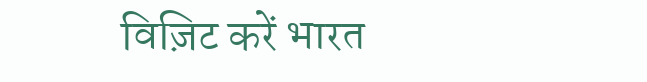विज़िट करें भारत